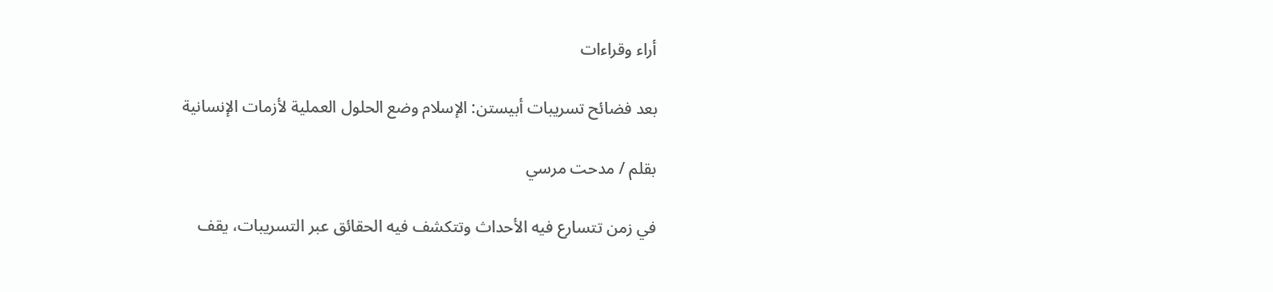أراء وقراءات

بعد فضائح تسريبات أبيستن: الإسلام وضع الحلول العملية لأزمات الإنسانية

بقلم / مدحت مرسي

في زمن تتسارع فيه الأحداث وتتكشف فيه الحقائق عبر التسريبات، يقف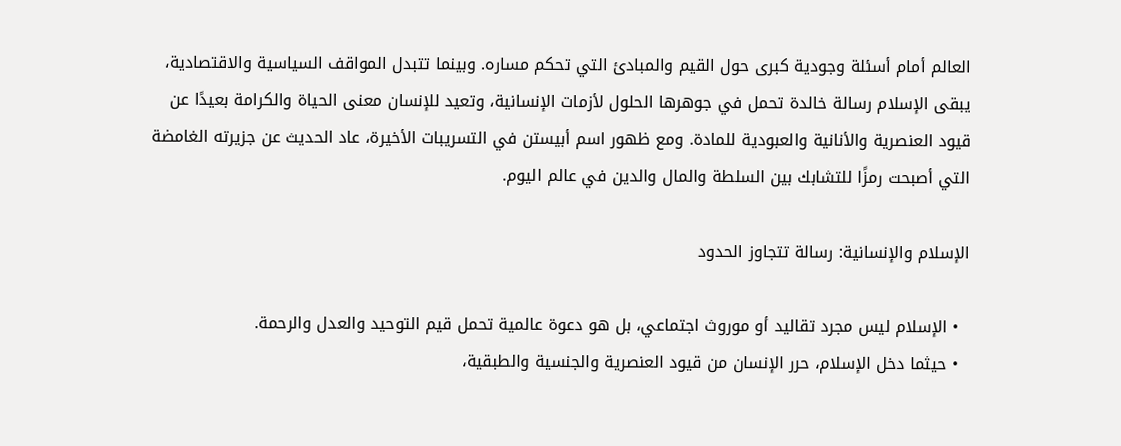العالم أمام أسئلة وجودية كبرى حول القيم والمبادئ التي تحكم مساره. وبينما تتبدل المواقف السياسية والاقتصادية، يبقى الإسلام رسالة خالدة تحمل في جوهرها الحلول لأزمات الإنسانية، وتعيد للإنسان معنى الحياة والكرامة بعيدًا عن قيود العنصرية والأنانية والعبودية للمادة. ومع ظهور اسم أبيستن في التسريبات الأخيرة، عاد الحديث عن جزيرته الغامضة التي أصبحت رمزًا للتشابك بين السلطة والمال والدين في عالم اليوم.

الإسلام والإنسانية: رسالة تتجاوز الحدود

  • الإسلام ليس مجرد تقاليد أو موروث اجتماعي، بل هو دعوة عالمية تحمل قيم التوحيد والعدل والرحمة.
  • حيثما دخل الإسلام، حرر الإنسان من قيود العنصرية والجنسية والطبقية،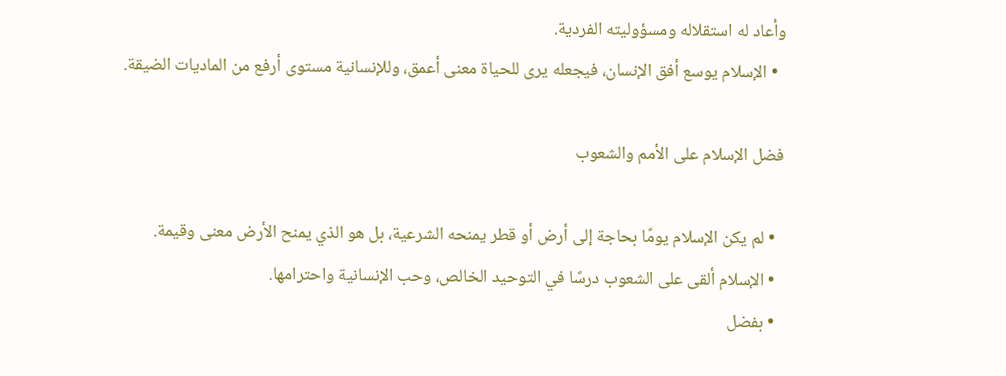وأعاد له استقلاله ومسؤوليته الفردية.
  • الإسلام يوسع أفق الإنسان، فيجعله يرى للحياة معنى أعمق، وللإنسانية مستوى أرفع من الماديات الضيقة.

فضل الإسلام على الأمم والشعوب

  • لم يكن الإسلام يومًا بحاجة إلى أرض أو قطر يمنحه الشرعية، بل هو الذي يمنح الأرض معنى وقيمة.
  • الإسلام ألقى على الشعوب درسًا في التوحيد الخالص، وحب الإنسانية واحترامها.
  • بفضل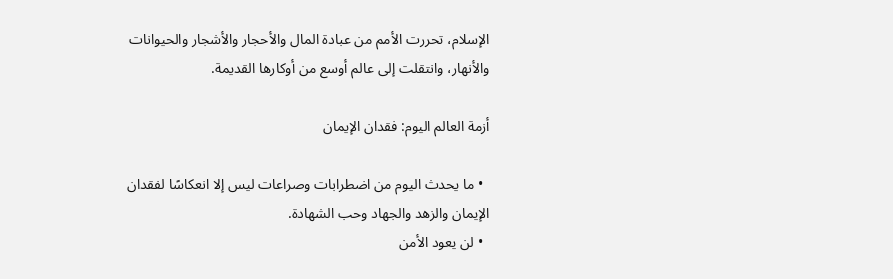الإسلام، تحررت الأمم من عبادة المال والأحجار والأشجار والحيوانات والأنهار، وانتقلت إلى عالم أوسع من أوكارها القديمة.

أزمة العالم اليوم: فقدان الإيمان

  • ما يحدث اليوم من اضطرابات وصراعات ليس إلا انعكاسًا لفقدان الإيمان والزهد والجهاد وحب الشهادة.
  • لن يعود الأمن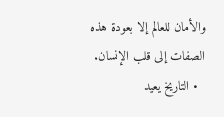والأمان للعالم إلا بعودة هذه الصفات إلى قلب الإنسان.
  • التاريخ يعيد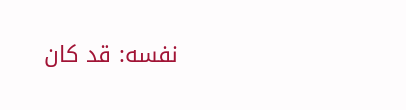نفسه: قد كان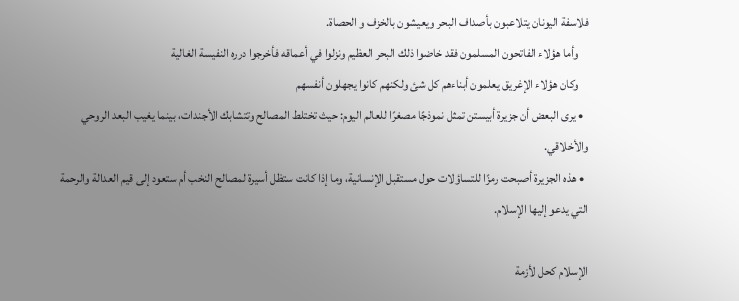فلاسفة اليونان يتلاعبون بأصداف البحر ويعيشون بالخزف و الحصاة.
    وأما هؤلاء الفاتحون المسلمون فقد خاضوا ذلك البحر العظيم ونزلوا في أعماقه فأخرجوا درره النفيسة الغالية
    وكان هؤلاء الإغريق يعلمون أبناءهم كل شئ ولكنهم كانوا يجهلون أنفسهم
  • يرى البعض أن جزيرة أبيستن تمثل نموذجًا مصغرًا للعالم اليوم: حيث تختلط المصالح وتتشابك الأجندات، بينما يغيب البعد الروحي والأخلاقي.
  • هذه الجزيرة أصبحت رمزًا للتساؤلات حول مستقبل الإنسانية، وما إذا كانت ستظل أسيرة لمصالح النخب أم ستعود إلى قيم العدالة والرحمة التي يدعو إليها الإسلام.

الإسلام كحل لأزمة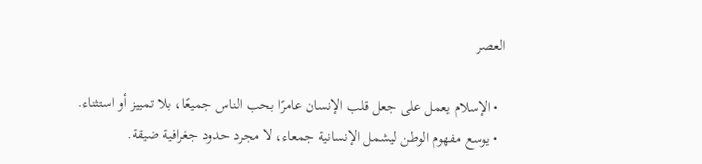العصر

  • الإسلام يعمل على جعل قلب الإنسان عامرًا بحب الناس جميعًا، بلا تمييز أو استثناء.
  • يوسع مفهوم الوطن ليشمل الإنسانية جمعاء، لا مجرد حدود جغرافية ضيقة.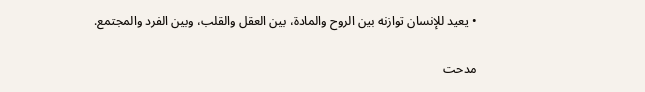• يعيد للإنسان توازنه بين الروح والمادة، بين العقل والقلب، وبين الفرد والمجتمع.

مدحت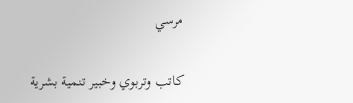مرسي

كاتب وتربوي وخبير تنمية بشرية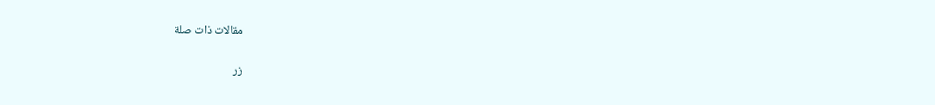مقالات ذات صلة

زر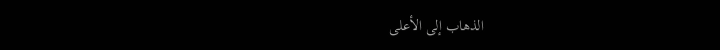الذهاب إلى الأعلى